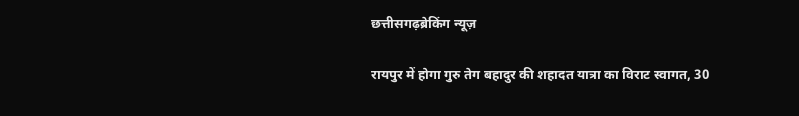छत्तीसगढ़ब्रेकिंग न्यूज़

रायपुर में होगा गुरु तेग बहादुर की शहादत यात्रा का विराट स्वागत, 30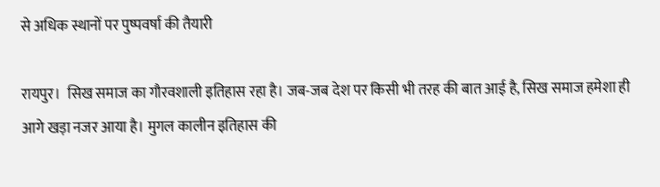से अधिक स्थानों पर पुष्पवर्षा की तैयारी

रायपुर।  सिख समाज का गौरवशाली इतिहास रहा है। जब-जब देश पर किसी भी तरह की बात आई है, सिख समाज हमेशा ही आगे खड़ा नजर आया है। मुगल कालीन इतिहास की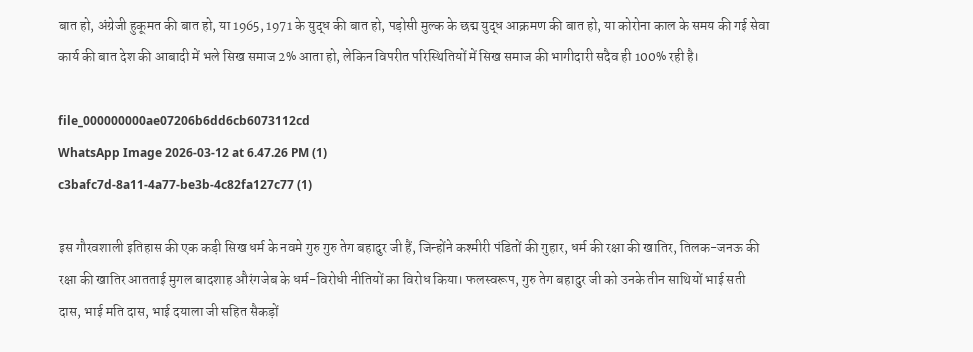बात हो, अंग्रेजी हुकूमत की बात हो, या 1965, 1971 के युद्ध की बात हो, पड़ोसी मुल्क के छद्म युद्ध आक्रमण की बात हो, या कोरोना काल के समय की गई सेवा कार्य की बात देश की आबादी में भले सिख समाज 2% आता हो, लेकिन विपरीत परिस्थितियों में सिख समाज की भागीदारी सदैव ही 100% रही है।

file_000000000ae07206b6dd6cb6073112cd
WhatsApp Image 2026-03-12 at 6.47.26 PM (1)
c3bafc7d-8a11-4a77-be3b-4c82fa127c77 (1)

इस गौरवशाली इतिहास की एक कड़ी सिख धर्म के नवमे गुरु गुरु तेग बहादुर जी हैं, जिन्होंने कश्मीरी पंडितों की गुहार, धर्म की रक्षा की खातिर, तिलक-जनऊ की रक्षा की खातिर आतताई मुगल बादशाह औरंगजेब के धर्म-विरोधी नीतियों का विरोध किया। फलस्वरूप, गुरु तेग बहादुर जी को उनके तीन साथियों भाई सती दास, भाई मति दास, भाई दयाला जी सहित सैकड़ों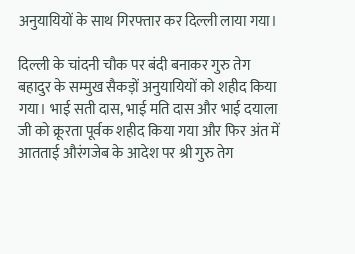अनुयायियों के साथ गिरफ्तार कर दिल्ली लाया गया।

दिल्ली के चांदनी चौक पर बंदी बनाकर गुरु तेग बहादुर के सम्मुख सैकड़ों अनुयायियों को शहीद किया गया। भाई सती दास, भाई मति दास और भाई दयाला जी को क्रूरता पूर्वक शहीद किया गया और फिर अंत में आतताई औरंगजेब के आदेश पर श्री गुरु तेग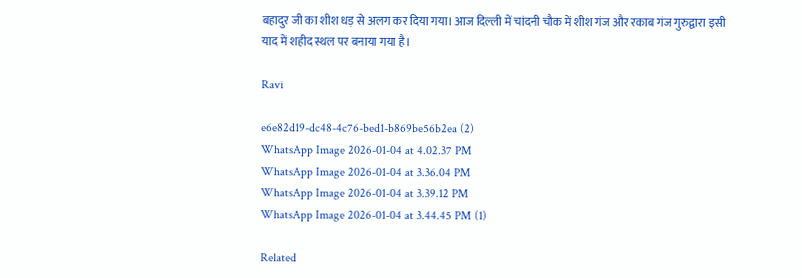बहादुर जी का शीश धड़ से अलग कर दिया गया। आज दिल्ली में चांदनी चौक में शीश गंज और रकाब गंज गुरुद्वारा इसी याद में शहीद स्थल पर बनाया गया है।

Ravi

e6e82d19-dc48-4c76-bed1-b869be56b2ea (2)
WhatsApp Image 2026-01-04 at 4.02.37 PM
WhatsApp Image 2026-01-04 at 3.36.04 PM
WhatsApp Image 2026-01-04 at 3.39.12 PM
WhatsApp Image 2026-01-04 at 3.44.45 PM (1)

Related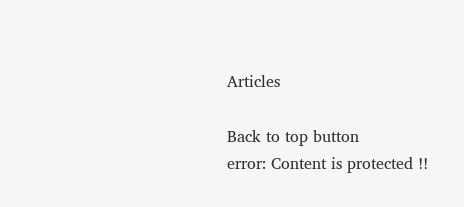Articles

Back to top button
error: Content is protected !!